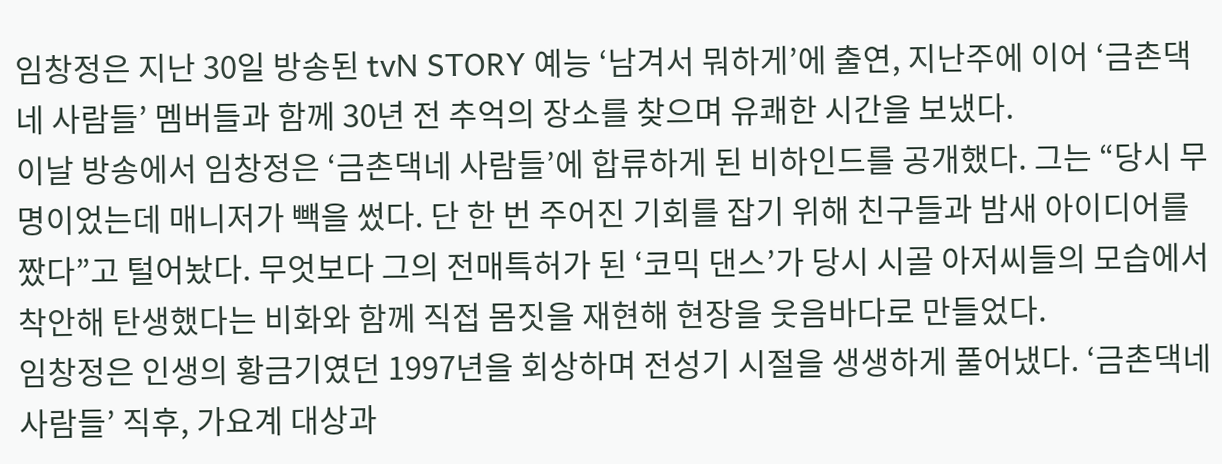임창정은 지난 30일 방송된 tvN STORY 예능 ‘남겨서 뭐하게’에 출연, 지난주에 이어 ‘금촌댁네 사람들’ 멤버들과 함께 30년 전 추억의 장소를 찾으며 유쾌한 시간을 보냈다.
이날 방송에서 임창정은 ‘금촌댁네 사람들’에 합류하게 된 비하인드를 공개했다. 그는 “당시 무명이었는데 매니저가 빽을 썼다. 단 한 번 주어진 기회를 잡기 위해 친구들과 밤새 아이디어를 짰다”고 털어놨다. 무엇보다 그의 전매특허가 된 ‘코믹 댄스’가 당시 시골 아저씨들의 모습에서 착안해 탄생했다는 비화와 함께 직접 몸짓을 재현해 현장을 웃음바다로 만들었다.
임창정은 인생의 황금기였던 1997년을 회상하며 전성기 시절을 생생하게 풀어냈다. ‘금촌댁네 사람들’ 직후, 가요계 대상과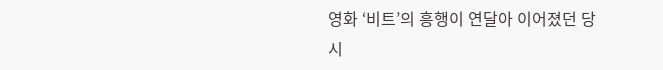영화 ‘비트’의 흥행이 연달아 이어졌던 당시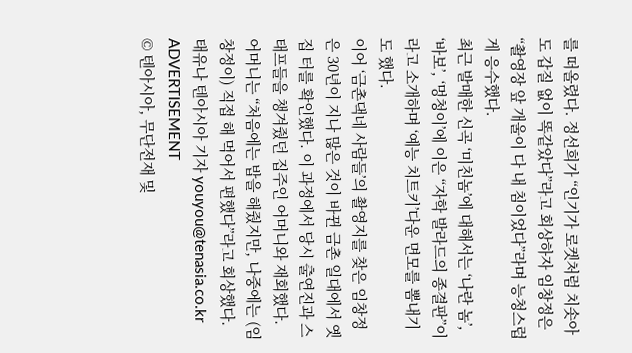를 떠올렸다. 정선희가 “인기가 로켓처럼 치솟아도 갑질 없이 똑같았다”라고 회상하자 임창정은 “촬영장 앞 개울이 다 내 침이었다”라며 능청스럽게 응수했다.
최근 발매한 신곡 ‘미친놈’에 대해서는 ‘나란 놈’, ‘바보’, ‘멍청이’에 이은 “자학 발라드의 종결판”이라고 소개하며 ‘예능 치트키’다운 면모를 뽐내기도 했다.
이어 ‘금촌댁네 사람들’의 촬영지를 찾은 임창정은 30년이 지나 많은 것이 바뀐 금촌 일대에서 옛집 터를 확인했다. 이 과정에서 당시 출연진과 스태프들을 챙겨줬던 집주인 어머니와 재회했다. 어머니는 “처음에는 밥을 해줬지만, 나중에는 (임창정이) 직접 해 먹어서 편했다”라고 회상했다.
태유나 텐아시아 기자 youyou@tenasia.co.kr
ADVERTISEMENT
© 텐아시아, 무단전재 및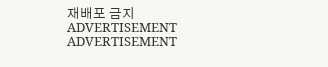재배포 금지
ADVERTISEMENT
ADVERTISEMENT